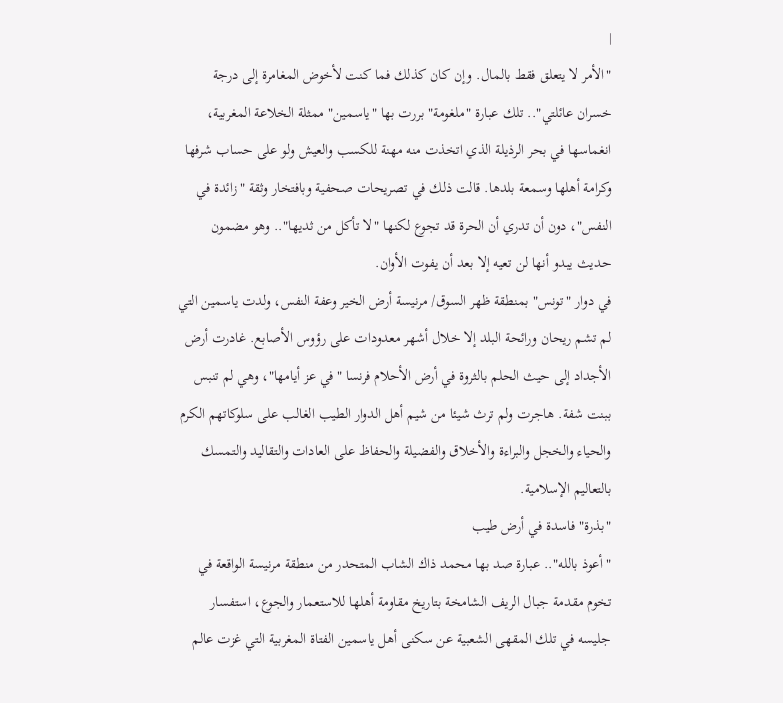|
"الأمر لا يتعلق فقط بالمال. وإن كان كذلك فما كنت لأخوض المغامرة إلى درجة خسران عائلتي".. تلك عبارة "ملغومة" بررت بها "ياسمين" ممثلة الخلاعة المغربية، انغماسها في بحر الرذيلة الذي اتخذت منه مهنة للكسب والعيش ولو على حساب شرفها وكرامة أهلها وسمعة بلدها. قالت ذلك في تصريحات صحفية وبافتخار وثقة "زائدة في النفس"، دون أن تدري أن الحرة قد تجوع لكنها "لا تأكل من ثديها".. وهو مضمون حديث يبدو أنها لن تعيه إلا بعد أن يفوت الأوان.
في دوار "تونس" بمنطقة ظهر السوق/ مرنيسة أرض الخير وعفة النفس، ولدت ياسمين التي لم تشم ريحان ورائحة البلد إلا خلال أشهر معدودات على رؤوس الأصابع. غادرت أرض الأجداد إلى حيث الحلم بالثروة في أرض الأحلام فرنسا "في عز أيامها"، وهي لم تنبس ببنت شفة. هاجرت ولم ترث شيئا من شيم أهل الدوار الطيب الغالب على سلوكاتهم الكرم والحياء والخجل والبراءة والأخلاق والفضيلة والحفاظ على العادات والتقاليد والتمسك بالتعاليم الإسلامية.
"بذرة" فاسدة في أرض طيب
"أعوذ بالله".. عبارة صد بها محمد ذاك الشاب المتحدر من منطقة مرنيسة الواقعة في تخوم مقدمة جبال الريف الشامخة بتاريخ مقاومة أهلها للاستعمار والجوع، استفسار جليسه في تلك المقهى الشعبية عن سكنى أهل ياسمين الفتاة المغربية التي غزت عالم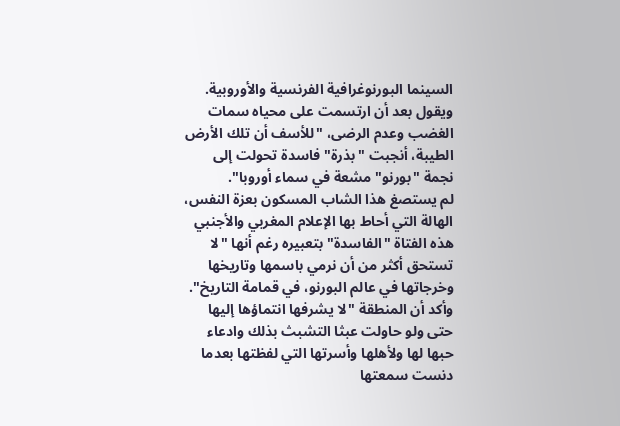السينما البورنوغرافية الفرنسية والأوروبية. ويقول بعد أن ارتسمت على محياه سمات الغضب وعدم الرضى، "للأسف أن تلك الأرض الطيبة، أنجبت "بذرة" فاسدة تحولت إلى نجمة "بورنو" مشعة في سماء أوروبا".
لم يستصغ هذا الشاب المسكون بعزة النفس، الهالة التي أحاط بها الإعلام المغربي والأجنبي هذه الفتاة "الفاسدة" بتعبيره رغم أنها "لا تستحق أكثر من أن نرمي باسمها وتاريخها وخرجاتها في عالم البورنو، في قمامة التاريخ". وأكد أن المنطقة "لا يشرفها انتماؤها إليها حتى ولو حاولت عبثا التشبث بذلك وادعاء حبها لها ولأهلها وأسرتها التي لفظتها بعدما دنست سمعتها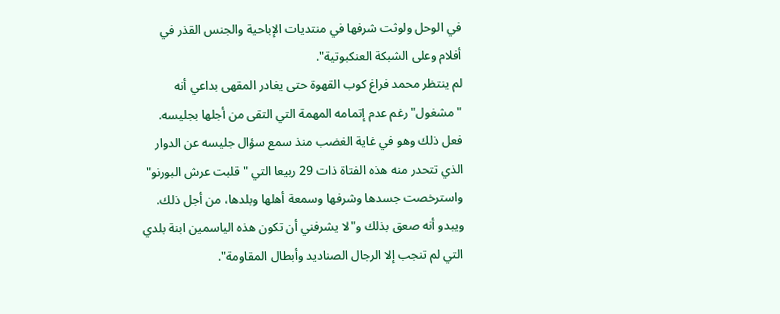في الوحل ولوثت شرفها في منتديات الإباحية والجنس القذر في أفلام وعلى الشبكة العنكبوتية".
لم ينتظر محمد فراغ كوب القهوة حتى يغادر المقهى بداعي أنه "مشغول" رغم عدم إتمامه المهمة التي التقى من أجلها بجليسه. فعل ذلك وهو في غاية الغضب منذ سمع سؤال جليسه عن الدوار الذي تتحدر منه هذه الفتاة ذات 29 ربيعا التي "قلبت عرش البورنو" واسترخصت جسدها وشرفها وسمعة أهلها وبلدها، من أجل ذلك. ويبدو أنه صعق بذلك و"لا يشرفني أن تكون هذه الياسمين ابنة بلدي التي لم تنجب إلا الرجال الصناديد وأبطال المقاومة".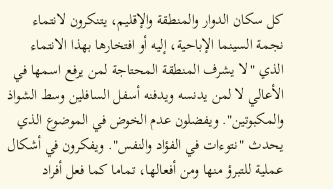كل سكان الدوار والمنطقة والإقليم، يتنكرون لانتماء نجمة السينما الإباحية، إليه أو افتخارها بهذا الانتماء الذي "لا يشرف المنطقة المحتاجة لمن يرفع اسمها في الأعالي لا لمن يدنسه ويدفنه أسفل السافلين وسط الشواذ والمكبوتين". ويفضلون عدم الخوض في الموضوع الذي يحدث "نتوءات في الفؤاد والنفس". ويفكرون في أشكال عملية للتبرؤ منها ومن أفعالها، تماما كما فعل أفراد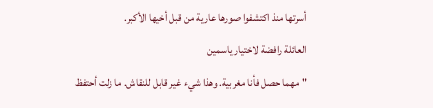أسرتها منذ اكتشفوا صورها عارية من قبل أخيها الأكبر.
العائلة رافضة لاختيار ياسمين
"مهما حصل فأنا مغربية. وهذا شيء غير قابل للنقاش. ما زلت أحتفظ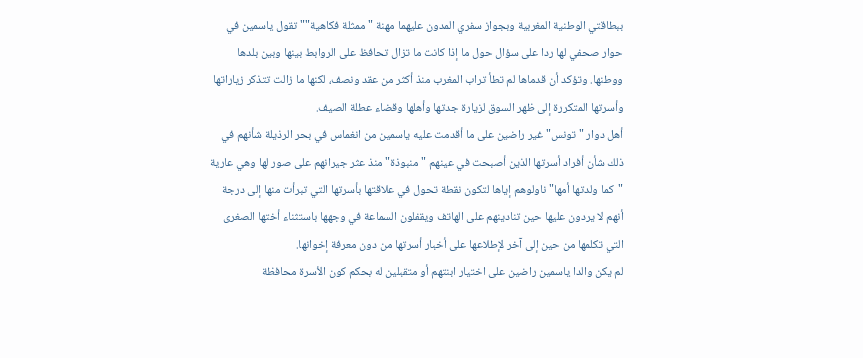ببطاقتي الوطنية المغربية وبجواز سفري المدون عليهما مهنة "ممثلة فكاهية"" تقول ياسمين في حوار صحفي لها ردا على سؤال حول ما إذا كانت ما تزال تحافظ على الروابط بينها وبين بلدها ووطنها. وتؤكد أن قدماها لم تطأ تراب المغرب منذ أكثر من عقد ونصف، لكنها ما زالت تتذكر زياراتها وأسرتها المتكررة إلى ظهر السوق لزيارة جدتها وأهلها وقضاء عطلة الصيف.
أهل دوار "تونس" غير راضين على ما أقدمت عليه ياسمين من انغماس في بحر الرذيلة شأنهم في ذلك شأن أفراد أسرتها الذين أصبحت في عينهم "منبوذة" منذ عثر جيرانهم على صور لها وهي عارية "كما ولدتها أمها" ناولوهم إياها لتكون نقطة تحول في علاقتها بأسرتها التي تبرأت منها إلى درجة أنهم لا يردون عليها حين تنادينهم على الهاتف ويقفلون السماعة في وجهها باستثناء أختها الصغرى التي تكلمها من حين إلى آخر لإطلاعها على أخبار أسرتها من دون معرفة إخوانها.
لم يكن والدا ياسمين راضين على اختيار ابنتهم أو متقبلين له بحكم كون الأسرة محافظة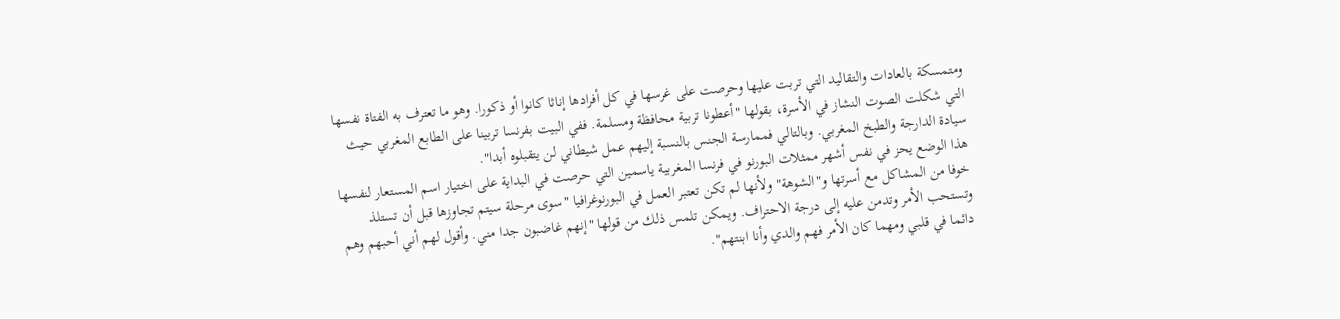ومتمسكة بالعادات والتقاليد التي تربت عليها وحرصت على غرسها في كل أفرادها إناثا كانوا أو ذكورا. وهو ما تعترف به الفتاة نفسها التي شكلت الصوت النشاز في الأسرة، بقولها "أعطونا تربية محافظة ومسلمة. ففي البيت بفرنسا تربينا على الطابع المغربي حيث سيادة الدارجة والطبخ المغربي. وبالتالي فممارسة الجنس بالنسبة إليهم عمل شيطاني لن يتقبلوه أبدا".
هذا الوضع يحز في نفس أشهر ممثلات البورنو في فرنسا المغربية ياسمين التي حرصت في البداية على اختيار اسم المستعار لنفسها خوفا من المشاكل مع أسرتها و"الشوهة" ولأنها لم تكن تعتبر العمل في البورنوغرافيا "سوى مرحلة سيتم تجاوزها قبل أن تستلذ وتستحب الأمر وتدمن عليه إلى درجة الاحتراف. ويمكن تلمس ذلك من قولها "إنهم غاضبون جدا مني. وأقول لهم أني أحبهم وهم دائما في قلبي ومهما كان الأمر فهم والدي وأنا ابنتهم".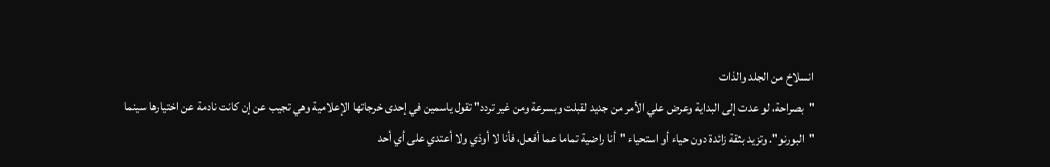انسلاخ من الجلد والذات
"بصراحة، لو عدت إلى البداية وعرض علي الأمر من جديد لقبلت وبسرعة ومن غير تردد" تقول ياسمين في إحدى خرجاتها الإعلامية وهي تجيب عن إن كانت نادمة عن اختيارها سينما "البورنو". وتزيد بثقة زائدة دون حياء أو استحياء "أنا راضية تماما عما أفعل، فأنا لا أوذي ولا أعتدي على أي أحد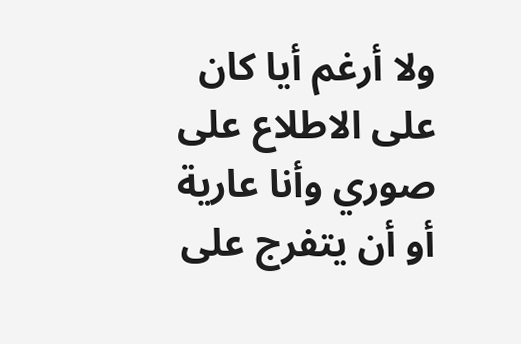ولا أرغم أيا كان على الاطلاع على صوري وأنا عارية أو أن يتفرج على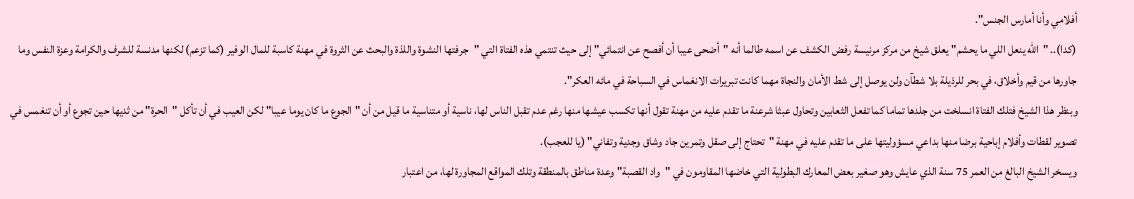أفلامي وأنا أمارس الجنس".
(كدا).. "الله ينعل اللي ما يحشم" يعلق شيخ من مركز مرنيسة رفض الكشف عن اسمه طالما أنه "أضحى عيبا أن أفصح عن انتمائي" إلى حيث تنتمي هذه الفتاة التي "جرفتها النشوة واللذة والبحث عن الثروة في مهنة كاسبة للمال الوفير (كما تزعم) لكنها مدنسة للشرف والكرامة وعزة النفس وما جاورها من قيم وأخلاق، في بحر للرذيلة بلا شطآن ولن يوصل إلى شط الأمان والنجاة مهما كانت تبريرات الانغماس في السباحة في مائه العكر".
وبنظر هذا الشيخ فتلك الفتاة انسلخت من جلدها تماما كما تفعل الثعابين وتحاول عبثا شرعنة ما تقدم عليه من مهنة تقول أنها تكسب عيشها منها رغم عدم تقبل الناس لها، ناسية أو متناسية ما قيل من أن "الجوع ما كان يوما عيبا" لكن العيب في أن تأكل "الحرة" من ثديها حين تجوع أو أن تنغمس في تصوير لقطات وأفلام إباحية برضا منها بداعي مسؤوليتها على ما تقدم عليه في مهنة "تحتاج إلى صقل وتمرين جاد وشاق وجدية وتفاني" (يا للعجب).
ويسخر الشيخ البالغ من العمر 75 سنة الذي عايش وهو صغير بعض المعارك البطولية التي خاضها المقاومون في "واد القصبة" وعدة مناطق بالمنطقة وتلك المواقع المجاورة لها، من اعتبار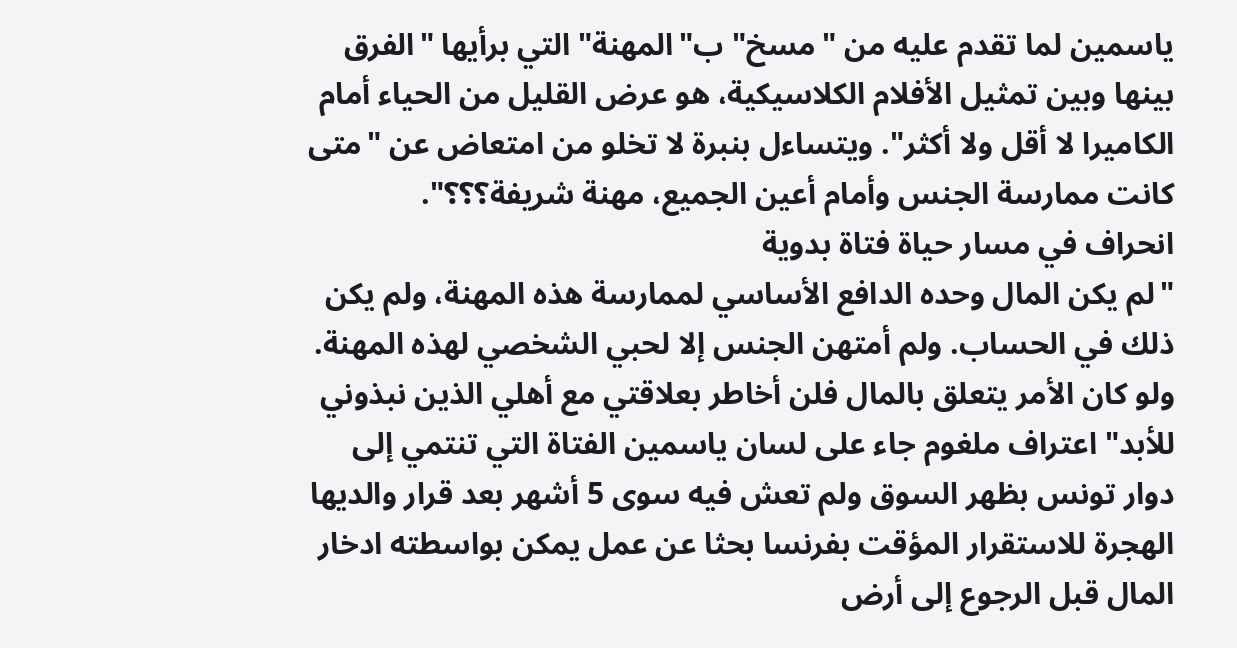ياسمين لما تقدم عليه من "مسخ" ب"المهنة" التي برأيها "الفرق بينها وبين تمثيل الأفلام الكلاسيكية، هو عرض القليل من الحياء أمام الكاميرا لا أقل ولا أكثر". ويتساءل بنبرة لا تخلو من امتعاض عن "متى كانت ممارسة الجنس وأمام أعين الجميع، مهنة شريفة؟؟؟".
انحراف في مسار حياة فتاة بدوية
"لم يكن المال وحده الدافع الأساسي لممارسة هذه المهنة، ولم يكن ذلك في الحساب. ولم أمتهن الجنس إلا لحبي الشخصي لهذه المهنة. ولو كان الأمر يتعلق بالمال فلن أخاطر بعلاقتي مع أهلي الذين نبذوني للأبد" اعتراف ملغوم جاء على لسان ياسمين الفتاة التي تنتمي إلى دوار تونس بظهر السوق ولم تعش فيه سوى 5 أشهر بعد قرار والديها الهجرة للاستقرار المؤقت بفرنسا بحثا عن عمل يمكن بواسطته ادخار المال قبل الرجوع إلى أرض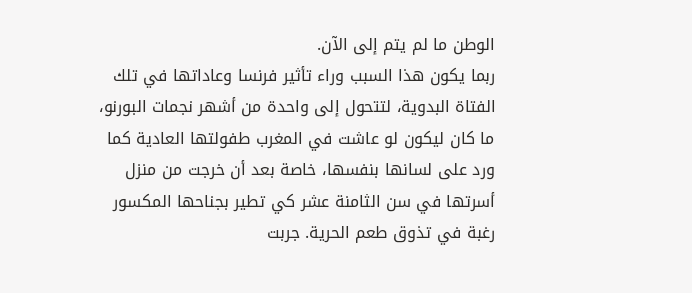الوطن ما لم يتم إلى الآن.
ربما يكون هذا السبب وراء تأثير فرنسا وعاداتها في تلك الفتاة البدوية، لتتحول إلى واحدة من أشهر نجمات البورنو، ما كان ليكون لو عاشت في المغرب طفولتها العادية كما ورد على لسانها بنفسها، خاصة بعد أن خرجت من منزل أسرتها في سن الثامنة عشر كي تطير بجناحها المكسور رغبة في تذوق طعم الحرية. جربت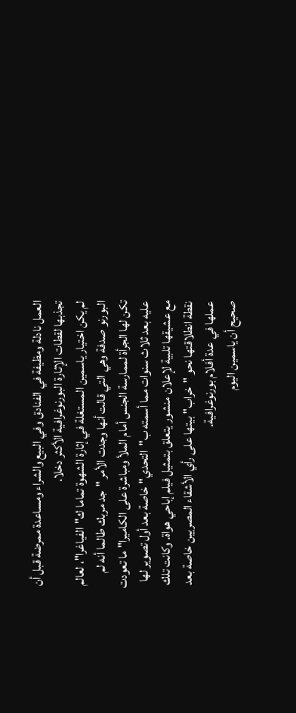العمل نادلة ومظيفة في الفنادق وفي البيع والشراء ومساعدة ممرضة قبل أن تجذبها لقطات الإثارة البورنوغرافية الأكثر دخلا.
لم يكن اختيار ياسمين المستغلة في إثارة الشهوة تماما ك"الفياغرا"، لعالم البورنو صدفة وهي التي قالت أنها وجدت الأمر "جد مربك طالما أنه لم تكن لها الجرأة لممارسة الجنس أمام الملأ ومباشرة على الكاميرا" ما تعودت عليه بعد ثلاث سنوات مما أسمته ب"التحدي" خاصة بعد أول تصوير لها مع عشيقها تلبية لإعلان منشور يتعلق بتمثيل فيلم إباحي هواة. وكانت تلك نقطة انطلاقتها نحو "خراب" بيتها على رأي الأشقاء المصريين خاصة بعد عملها في عدة أفلام بورنوغرافية.
صحيح أن ياسمين اليوم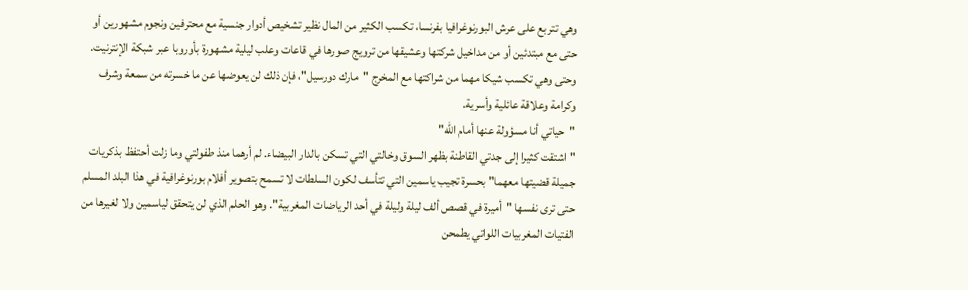وهي تتربع على عرش البورنوغرافيا بفرنسا، تكسب الكثير من المال نظير تشخيص أدوار جنسية مع محترفين ونجوم مشهورين أو حتى مع مبتدئين أو من مداخيل شركتها وعشيقها من ترويج صورها في قاعات وعلب ليلية مشهورة بأوروبا عبر شبكة الإنترنيت. وحتى وهي تكسب شيكا مهما من شراكتها مع المخرج "مارك دورسيل"، فإن ذلك لن يعوضها عن ما خسرته من سمعة وشرف وكرامة وعلاقة عائلية وأسرية.
"حياتي أنا مسؤولة عنها أمام الله"
"اشتقت كثيرا إلى جدتي القاطنة بظهر السوق وخالتي التي تسكن بالدار البيضاء. لم أرهما منذ طفولتي وما زلت أحتفظ بذكريات جميلة قضيتها معهما" بحسرة تجيب ياسمين التي تتأسف لكون السلطات لا تسمح بتصوير أفلام بورنوغرافية في هذا البلد المسلم حتى ترى نفسها "أميرة في قصص ألف ليلة وليلة في أحد الرياضات المغربية". وهو الحلم الذي لن يتحقق لياسمين ولا لغيرها من الفتيات المغربيات اللواتي يطمحن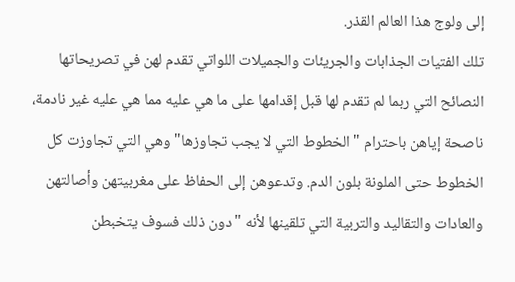إلى ولوج هذا العالم القذر.
تلك الفتيات الجذابات والجريئات والجميلات اللواتي تقدم لهن في تصريحاتها النصائح التي ربما لم تقدم لها قبل إقدامها على ما هي عليه مما هي عليه غير نادمة، ناصحة إياهن باحترام "الخطوط التي لا يجب تجاوزها" وهي التي تجاوزت كل الخطوط حتى الملونة بلون الدم. وتدعوهن إلى الحفاظ على مغربيتهن وأصالتهن والعادات والتقاليد والتربية التي تلقينها لأنه "دون ذلك فسوف يتخبطن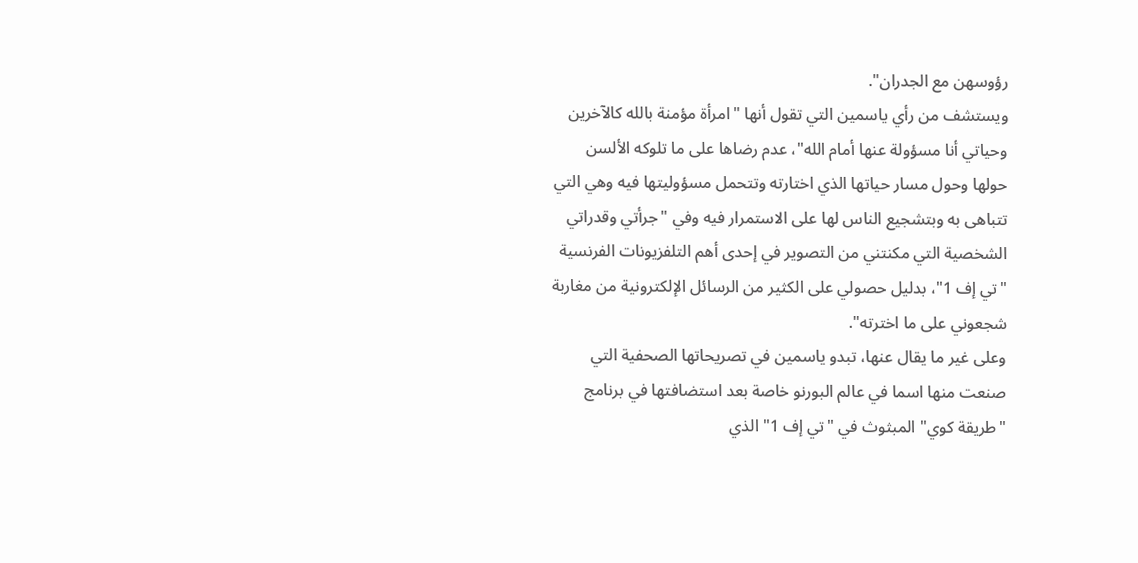رؤوسهن مع الجدران".
ويستشف من رأي ياسمين التي تقول أنها "امرأة مؤمنة بالله كالآخرين وحياتي أنا مسؤولة عنها أمام الله"، عدم رضاها على ما تلوكه الألسن حولها وحول مسار حياتها الذي اختارته وتتحمل مسؤوليتها فيه وهي التي تتباهى به وبتشجيع الناس لها على الاستمرار فيه وفي "جرأتي وقدراتي الشخصية التي مكنتني من التصوير في إحدى أهم التلفزيونات الفرنسية "تي إف 1"، بدليل حصولي على الكثير من الرسائل الإلكترونية من مغاربة شجعوني على ما اخترته".
وعلى غير ما يقال عنها، تبدو ياسمين في تصريحاتها الصحفية التي صنعت منها اسما في عالم البورنو خاصة بعد استضافتها في برنامج "طريقة كوي" المبثوث في "تي إف 1" الذي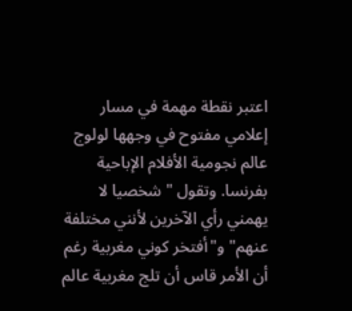اعتبر نقطة مهمة في مسار إعلامي مفتوح في وجهها لولوج عالم نجومية الأفلام الإباحية بفرنسا. وتقول "شخصيا لا يهمني رأي الآخرين لأنني مختلفة عنهم" و"أفتخر كوني مغربية رغم أن الأمر قاس أن تلج مغربية عالم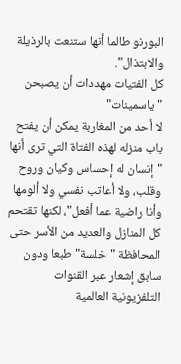البورنو طالما أنها ستنعت بالرذيلة والابتذال".
كل الفتيات مهددات أن يصبحن "ياسمينات"
لا أحد من المغاربة يمكن أن يفتح باب منزله لهذه الفتاة التي ترى أنها "إنسان له إحساس وكيان وروح وقلب، ولا أعاتب نفسي ولا ألومها وأنا راضية عما أفعل"، لكنها تقتحم كل المنازل والعديد من الأسر حتى المحافظة "خلسة" طبعا ودون سابق إشعار عبر القنوات التلفزيونية العالمية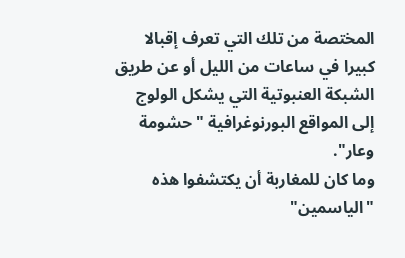المختصة من تلك التي تعرف إقبالا كبيرا في ساعات من الليل أو عن طريق الشبكة العنبوتية التي يشكل الولوج إلى المواقع البورنوغرافية "حشومة وعار".
وما كان للمغاربة أن يكتشفوا هذه "الياسمين"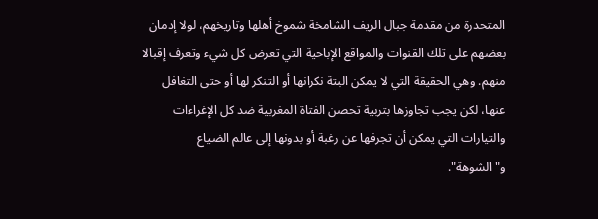المتحدرة من مقدمة جبال الريف الشامخة شموخ أهلها وتاريخهم، لولا إدمان بعضهم على تلك القنوات والمواقع الإباحية التي تعرض كل شيء وتعرف إقبالا منهم. وهي الحقيقة التي لا يمكن البتة نكرانها أو التنكر لها أو حتى التغافل عنها، لكن يجب تجاوزها بتربية تحصن الفتاة المغربية ضد كل الإغراءات والتيارات التي يمكن أن تجرفها عن رغبة أو بدونها إلى عالم الضياع و"الشوهة".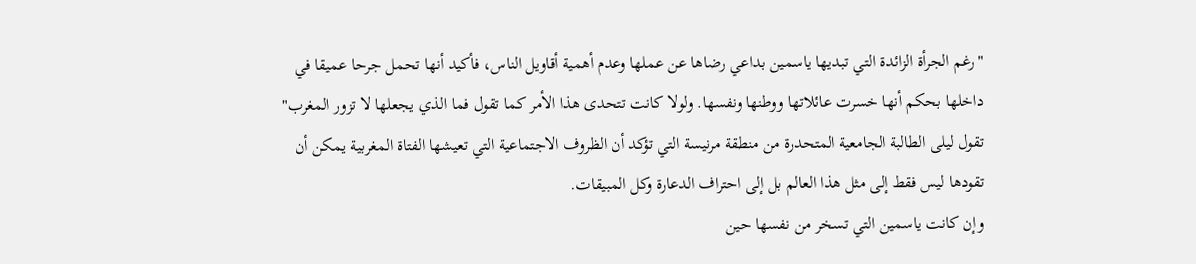"رغم الجرأة الزائدة التي تبديها ياسمين بداعي رضاها عن عملها وعدم أهمية أقاويل الناس، فأكيد أنها تحمل جرحا عميقا في داخلها بحكم أنها خسرت عائلاتها ووطنها ونفسها. ولولا كانت تتحدى هذا الأمر كما تقول فما الذي يجعلها لا تزور المغرب" تقول ليلى الطالبة الجامعية المتحدرة من منطقة مرنيسة التي تؤكد أن الظروف الاجتماعية التي تعيشها الفتاة المغربية يمكن أن تقودها ليس فقط إلى مثل هذا العالم بل إلى احتراف الدعارة وكل المبيقات.
وإن كانت ياسمين التي تسخر من نفسها حين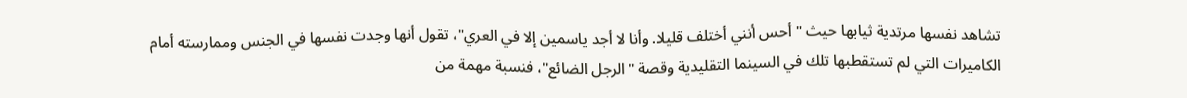تشاهد نفسها مرتدية ثيابها حيث "أحس أنني أختلف قليلا. وأنا لا أجد ياسمين إلا في العري"، تقول أنها وجدت نفسها في الجنس وممارسته أمام الكاميرات التي لم تستقطبها تلك في السينما التقليدية وقصة "الرجل الضائع"، فنسبة مهمة من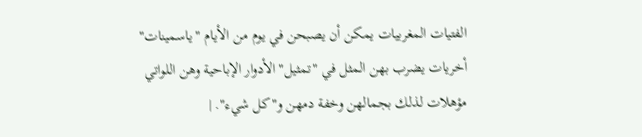الفتيات المغربيات يمكن أن يصبحن في يوم من الأيام "ياسمينات" أخريات يضرب بهن المثل في "تمثيل" الأدوار الإباحية وهن اللواتي مؤهلات لذلك بجمالهن وخفة دمهن و"كل شيء". |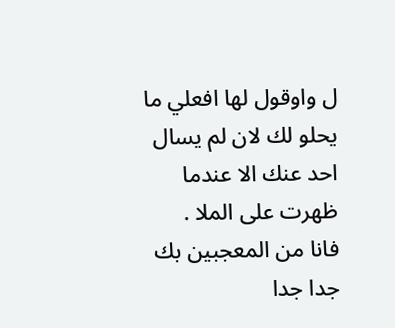ل واوقول لها افعلي ما يحلو لك لان لم يسال احد عنك الا عندما ظهرت على الملا .
فانا من المعجبين بك جدا جدا